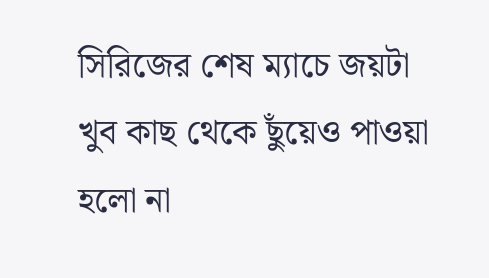সিরিজের শেষ ম্যাচে জয়টা খুব কাছ থেকে ছুঁয়েও পাওয়া হলো না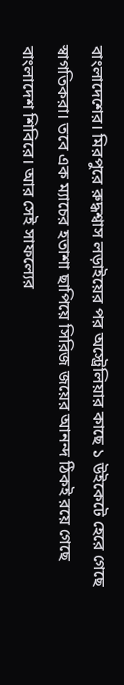বাংলাদেশের। মিরপুরে রুদ্ধশ্বাস লড়াইয়ের পর অস্ট্রেলিয়ার কাছে ১ উইকেটে হেরে গেছে স্বাগতিকরা। তবে এক ম্যাচের হতাশা ছাপিয়ে সিরিজ জয়ের আনন্দ ঠিকই রয়ে গেছে বাংলাদেশ শিবিরে। আর সেই সাফল্যের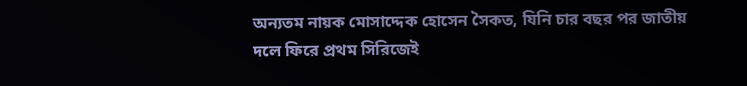অন্যতম নায়ক মোসাদ্দেক হোসেন সৈকত, যিনি চার বছর পর জাতীয় দলে ফিরে প্রথম সিরিজেই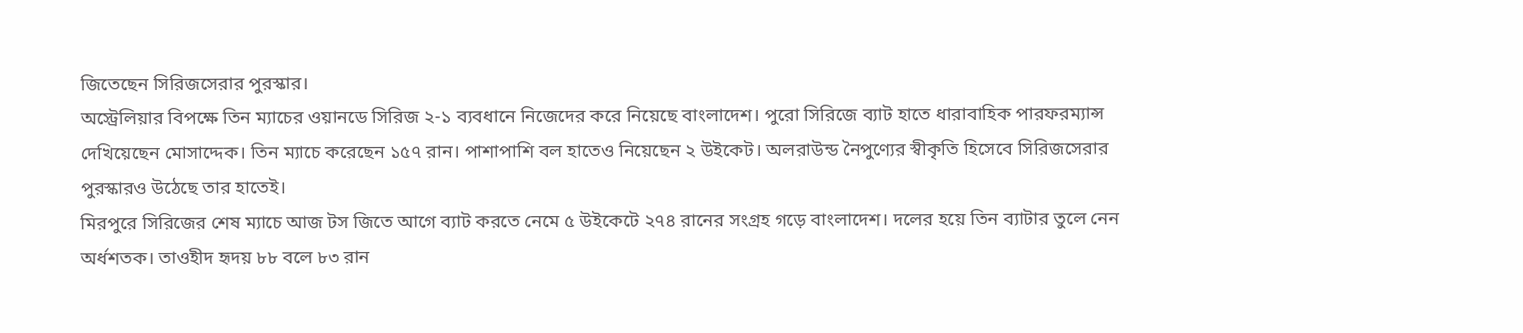জিতেছেন সিরিজসেরার পুরস্কার।
অস্ট্রেলিয়ার বিপক্ষে তিন ম্যাচের ওয়ানডে সিরিজ ২-১ ব্যবধানে নিজেদের করে নিয়েছে বাংলাদেশ। পুরো সিরিজে ব্যাট হাতে ধারাবাহিক পারফরম্যান্স দেখিয়েছেন মোসাদ্দেক। তিন ম্যাচে করেছেন ১৫৭ রান। পাশাপাশি বল হাতেও নিয়েছেন ২ উইকেট। অলরাউন্ড নৈপুণ্যের স্বীকৃতি হিসেবে সিরিজসেরার পুরস্কারও উঠেছে তার হাতেই।
মিরপুরে সিরিজের শেষ ম্যাচে আজ টস জিতে আগে ব্যাট করতে নেমে ৫ উইকেটে ২৭৪ রানের সংগ্রহ গড়ে বাংলাদেশ। দলের হয়ে তিন ব্যাটার তুলে নেন অর্ধশতক। তাওহীদ হৃদয় ৮৮ বলে ৮৩ রান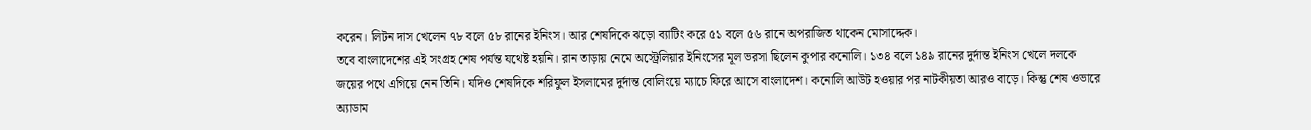করেন। লিটন দাস খেলেন ৭৮ বলে ৫৮ রানের ইনিংস। আর শেষদিকে ঝড়ো ব্যাটিং করে ৫১ বলে ৫৬ রানে অপরাজিত থাকেন মোসাদ্দেক।
তবে বাংলাদেশের এই সংগ্রহ শেষ পর্যন্ত যথেষ্ট হয়নি। রান তাড়ায় নেমে অস্ট্রেলিয়ার ইনিংসের মূল ভরসা ছিলেন কুপার কনোলি। ১৩৪ বলে ১৪৯ রানের দুর্দান্ত ইনিংস খেলে দলকে জয়ের পথে এগিয়ে নেন তিনি। যদিও শেষদিকে শরিফুল ইসলামের দুর্দান্ত বোলিংয়ে ম্যাচে ফিরে আসে বাংলাদেশ। কনোলি আউট হওয়ার পর নাটকীয়তা আরও বাড়ে। কিন্তু শেষ ওভারে অ্যাডাম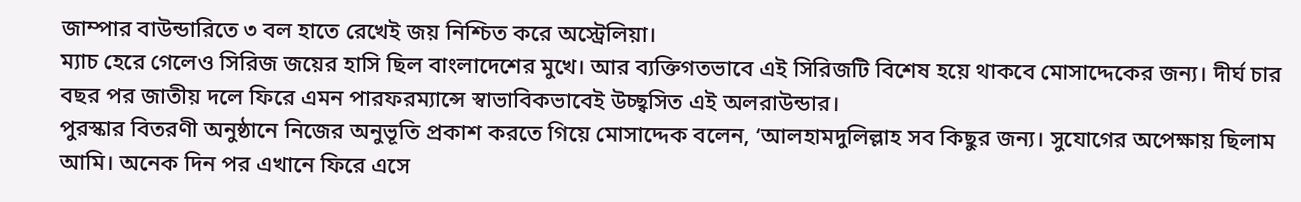জাম্পার বাউন্ডারিতে ৩ বল হাতে রেখেই জয় নিশ্চিত করে অস্ট্রেলিয়া।
ম্যাচ হেরে গেলেও সিরিজ জয়ের হাসি ছিল বাংলাদেশের মুখে। আর ব্যক্তিগতভাবে এই সিরিজটি বিশেষ হয়ে থাকবে মোসাদ্দেকের জন্য। দীর্ঘ চার বছর পর জাতীয় দলে ফিরে এমন পারফরম্যান্সে স্বাভাবিকভাবেই উচ্ছ্বসিত এই অলরাউন্ডার।
পুরস্কার বিতরণী অনুষ্ঠানে নিজের অনুভূতি প্রকাশ করতে গিয়ে মোসাদ্দেক বলেন, ‘আলহামদুলিল্লাহ সব কিছুর জন্য। সুযোগের অপেক্ষায় ছিলাম আমি। অনেক দিন পর এখানে ফিরে এসে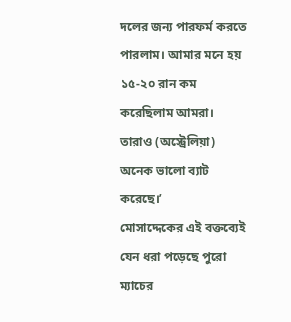দলের জন্য পারফর্ম করতে পারলাম। আমার মনে হয় ১৫-২০ রান কম করেছিলাম আমরা। তারাও (অস্ট্রেলিয়া) অনেক ভালো ব্যাট করেছে।’
মোসাদ্দেকের এই বক্তব্যেই যেন ধরা পড়েছে পুরো ম্যাচের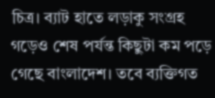চিত্র। ব্যাট হাতে লড়াকু সংগ্রহ গড়েও শেষ পর্যন্ত কিছুটা কম পড়ে গেছে বাংলাদেশ। তবে ব্যক্তিগত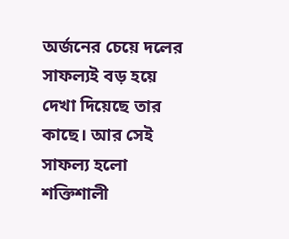অর্জনের চেয়ে দলের সাফল্যই বড় হয়ে দেখা দিয়েছে তার কাছে। আর সেই সাফল্য হলো শক্তিশালী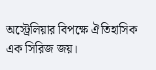অস্ট্রেলিয়ার বিপক্ষে ঐতিহাসিক এক সিরিজ জয়।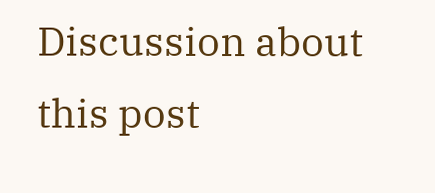Discussion about this post